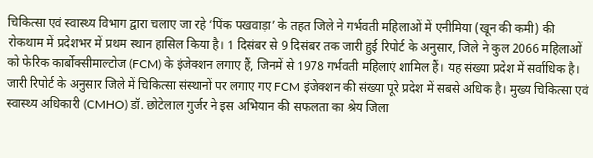चिकित्सा एवं स्वास्थ्य विभाग द्वारा चलाए जा रहे ‘पिंक पखवाड़ा’ के तहत जिले ने गर्भवती महिलाओं में एनीमिया (खून की कमी) की रोकथाम में प्रदेशभर में प्रथम स्थान हासिल किया है। 1 दिसंबर से 9 दिसंबर तक जारी हुई रिपोर्ट के अनुसार, जिले ने कुल 2066 महिलाओं को फेरिक कार्बोक्सीमाल्टोज (FCM) के इंजेक्शन लगाए हैं, जिनमें से 1978 गर्भवती महिलाएं शामिल हैं। यह संख्या प्रदेश में सर्वाधिक है। जारी रिपोर्ट के अनुसार जिले में चिकित्सा संस्थानों पर लगाए गए FCM इंजेक्शन की संख्या पूरे प्रदेश में सबसे अधिक है। मुख्य चिकित्सा एवं स्वास्थ्य अधिकारी (CMHO) डॉ. छोटेलाल गुर्जर ने इस अभियान की सफलता का श्रेय जिला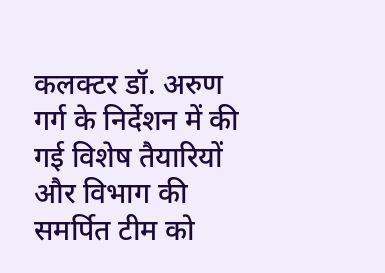कलक्टर डॉ. अरुण गर्ग के निर्देशन में की गई विशेष तैयारियों और विभाग की समर्पित टीम को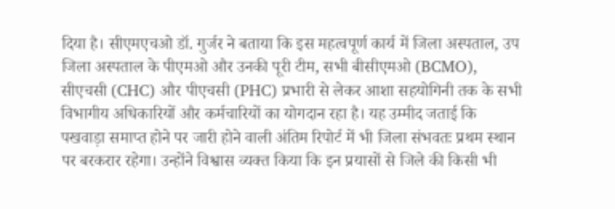दिया है। सीएमएचओ डॉ. गुर्जर ने बताया कि इस महत्वपूर्ण कार्य में जिला अस्पताल, उप जिला अस्पताल के पीएमओ और उनकी पूरी टीम, सभी बीसीएमओ (BCMO), सीएचसी (CHC) और पीएचसी (PHC) प्रभारी से लेकर आशा सहयोगिनी तक के सभी विभागीय अधिकारियों और कर्मचारियों का योगदान रहा है। यह उम्मीद जताई कि पखवाड़ा समाप्त होने पर जारी होने वाली अंतिम रिपोर्ट में भी जिला संभवतः प्रथम स्थान पर बरकरार रहेगा। उन्होंने विश्वास व्यक्त किया कि इन प्रयासों से जिले की किसी भी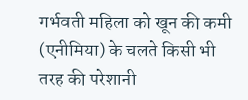गर्भवती महिला को खून की कमी (एनीमिया) के चलते किसी भी तरह की परेशानी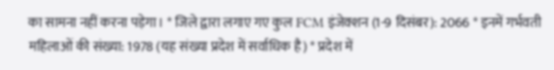का सामना नहीं करना पड़ेगा। * जिले द्वारा लगाए गए कुल FCM इंजेक्शन (1-9 दिसंबर): 2066 * इनमें गर्भवती महिलाओं की संख्या: 1978 (यह संख्या प्रदेश में सर्वाधिक है) * प्रदेश में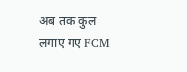अब तक कुल लगाए गए FCM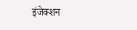इंजेक्शन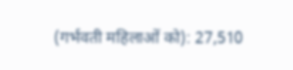(गर्भवती महिलाओं को): 27,510